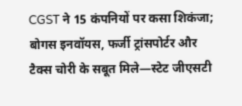CGST ने 15 कंपनियों पर कसा शिकंजा; बोगस इनवॉयस, फर्जी ट्रांसपोर्टर और टैक्स चोरी के सबूत मिले—स्टेट जीएसटी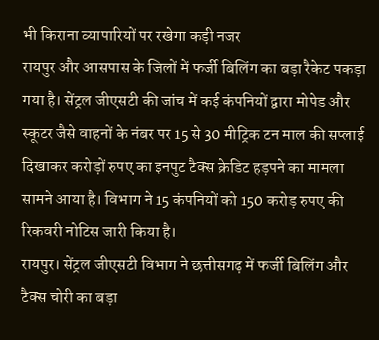भी किराना व्यापारियों पर रखेगा कड़ी नजर
रायपुर और आसपास के जिलों में फर्जी बिलिंग का बड़ा रैकेट पकड़ा गया है। सेंट्रल जीएसटी की जांच में कई कंपनियों द्वारा मोपेड और स्कूटर जैसे वाहनों के नंबर पर 15 से 30 मीट्रिक टन माल की सप्लाई दिखाकर करोड़ों रुपए का इनपुट टैक्स क्रेडिट हड़पने का मामला सामने आया है। विभाग ने 15 कंपनियों को 150 करोड़ रुपए की रिकवरी नोटिस जारी किया है।
रायपुर। सेंट्रल जीएसटी विभाग ने छत्तीसगढ़ में फर्जी बिलिंग और टैक्स चोरी का बड़ा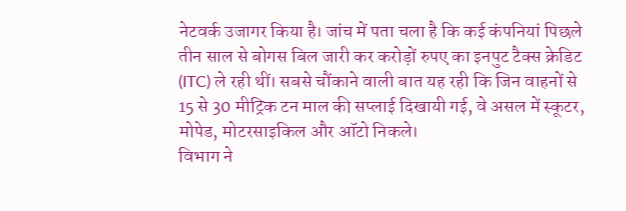नेटवर्क उजागर किया है। जांच में पता चला है कि कई कंपनियां पिछले तीन साल से बोगस बिल जारी कर करोड़ों रुपए का इनपुट टैक्स क्रेडिट (ITC) ले रही थीं। सबसे चौंकाने वाली बात यह रही कि जिन वाहनों से 15 से 30 मीट्रिक टन माल की सप्लाई दिखायी गई, वे असल में स्कूटर, मोपेड, मोटरसाइकिल और ऑटो निकले।
विभाग ने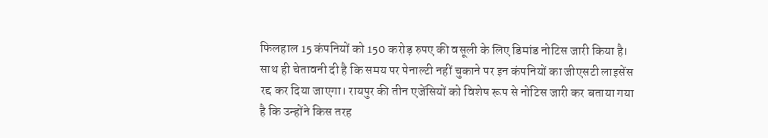फिलहाल 15 कंपनियों को 150 करोड़ रुपए की वसूली के लिए डिमांड नोटिस जारी किया है। साथ ही चेतावनी दी है कि समय पर पेनाल्टी नहीं चुकाने पर इन कंपनियों का जीएसटी लाइसेंस रद्द कर दिया जाएगा। रायपुर की तीन एजेंसियों को विशेष रूप से नोटिस जारी कर बताया गया है कि उन्होंने किस तरह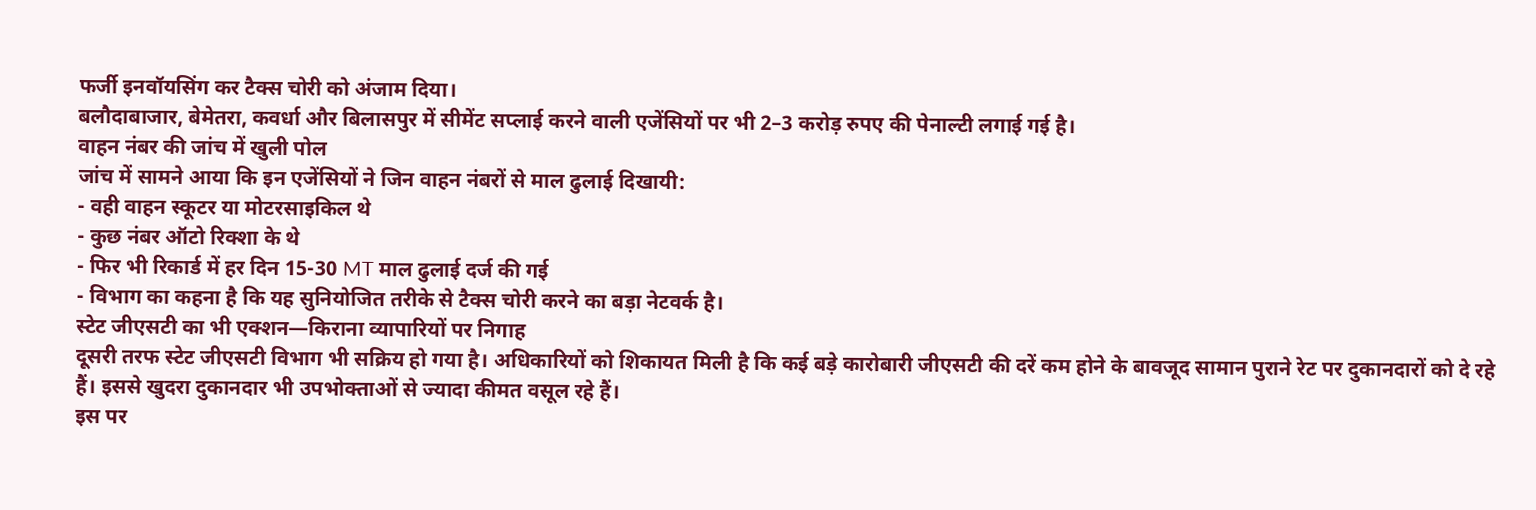फर्जी इनवॉयसिंग कर टैक्स चोरी को अंजाम दिया।
बलौदाबाजार, बेमेतरा, कवर्धा और बिलासपुर में सीमेंट सप्लाई करने वाली एजेंसियों पर भी 2–3 करोड़ रुपए की पेनाल्टी लगाई गई है।
वाहन नंबर की जांच में खुली पोल
जांच में सामने आया कि इन एजेंसियों ने जिन वाहन नंबरों से माल ढुलाई दिखायी:
- वही वाहन स्कूटर या मोटरसाइकिल थे
- कुछ नंबर ऑटो रिक्शा के थे
- फिर भी रिकार्ड में हर दिन 15-30 MT माल ढुलाई दर्ज की गई
- विभाग का कहना है कि यह सुनियोजित तरीके से टैक्स चोरी करने का बड़ा नेटवर्क है।
स्टेट जीएसटी का भी एक्शन—किराना व्यापारियों पर निगाह
दूसरी तरफ स्टेट जीएसटी विभाग भी सक्रिय हो गया है। अधिकारियों को शिकायत मिली है कि कई बड़े कारोबारी जीएसटी की दरें कम होने के बावजूद सामान पुराने रेट पर दुकानदारों को दे रहे हैं। इससे खुदरा दुकानदार भी उपभोक्ताओं से ज्यादा कीमत वसूल रहे हैं।
इस पर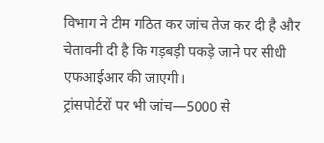विभाग ने टीम गठित कर जांच तेज कर दी है और चेतावनी दी है कि गड़बड़ी पकड़े जाने पर सीधी एफआईआर की जाएगी।
ट्रांसपोर्टरों पर भी जांच—5000 से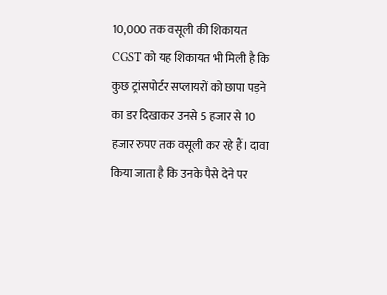10,000 तक वसूली की शिकायत
CGST को यह शिकायत भी मिली है कि कुछ ट्रांसपोर्टर सप्लायरों को छापा पड़ने का डर दिखाकर उनसे 5 हजार से 10 हजार रुपए तक वसूली कर रहे हैं। दावा किया जाता है कि उनके पैसे देने पर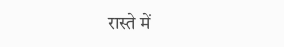रास्ते में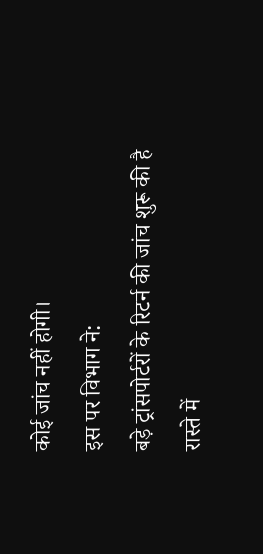कोई जांच नहीं होगी।
इस पर विभाग ने:
बड़े ट्रांसपोर्टरों के रिटर्न की जांच शुरू की है
रास्ते में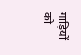गाड़ियों को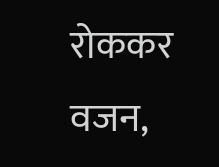रोककर वजन,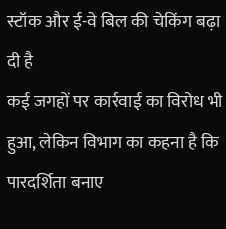स्टॉक और ई-वे बिल की चेकिंग बढ़ा दी है
कई जगहों पर कार्रवाई का विरोध भी हुआ, लेकिन विभाग का कहना है कि पारदर्शिता बनाए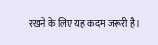रखने के लिए यह कदम जरूरी है।